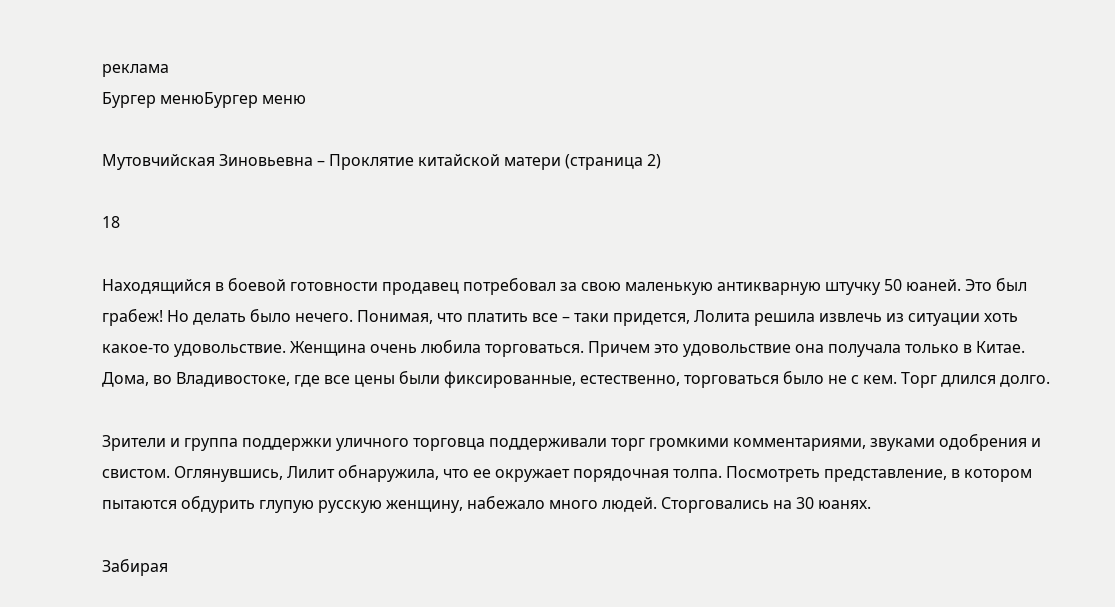реклама
Бургер менюБургер меню

Мутовчийская Зиновьевна – Проклятие китайской матери (страница 2)

18

Находящийся в боевой готовности продавец потребовал за свою маленькую антикварную штучку 50 юаней. Это был грабеж! Но делать было нечего. Понимая, что платить все – таки придется, Лолита решила извлечь из ситуации хоть какое-то удовольствие. Женщина очень любила торговаться. Причем это удовольствие она получала только в Китае. Дома, во Владивостоке, где все цены были фиксированные, естественно, торговаться было не с кем. Торг длился долго.

Зрители и группа поддержки уличного торговца поддерживали торг громкими комментариями, звуками одобрения и свистом. Оглянувшись, Лилит обнаружила, что ее окружает порядочная толпа. Посмотреть представление, в котором пытаются обдурить глупую русскую женщину, набежало много людей. Сторговались на 30 юанях.

Забирая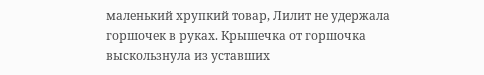маленький хрупкий товар, Лилит не удержала горшочек в руках. Крышечка от горшочка выскользнула из уставших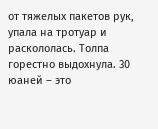от тяжелых пакетов рук, упала на тротуар и раскололась. Толпа горестно выдохнула. 30 юаней – это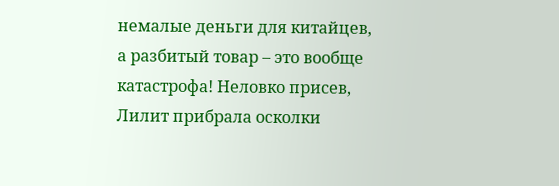немалые деньги для китайцев, а разбитый товар – это вообще катастрофа! Неловко присев, Лилит прибрала осколки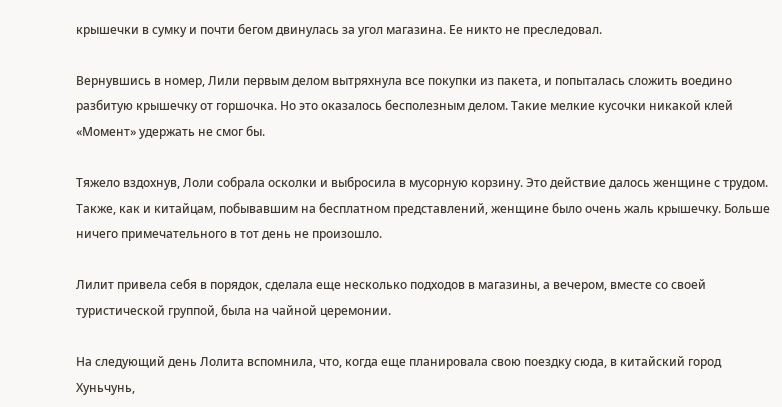крышечки в сумку и почти бегом двинулась за угол магазина. Ее никто не преследовал.

Вернувшись в номер, Лили первым делом вытряхнула все покупки из пакета, и попыталась сложить воедино разбитую крышечку от горшочка. Но это оказалось бесполезным делом. Такие мелкие кусочки никакой клей «Момент» удержать не смог бы.

Тяжело вздохнув, Лоли собрала осколки и выбросила в мусорную корзину. Это действие далось женщине с трудом. Также, как и китайцам, побывавшим на бесплатном представлений, женщине было очень жаль крышечку. Больше ничего примечательного в тот день не произошло.

Лилит привела себя в порядок, сделала еще несколько подходов в магазины, а вечером, вместе со своей туристической группой, была на чайной церемонии.

На следующий день Лолита вспомнила, что, когда еще планировала свою поездку сюда, в китайский город Хуньчунь,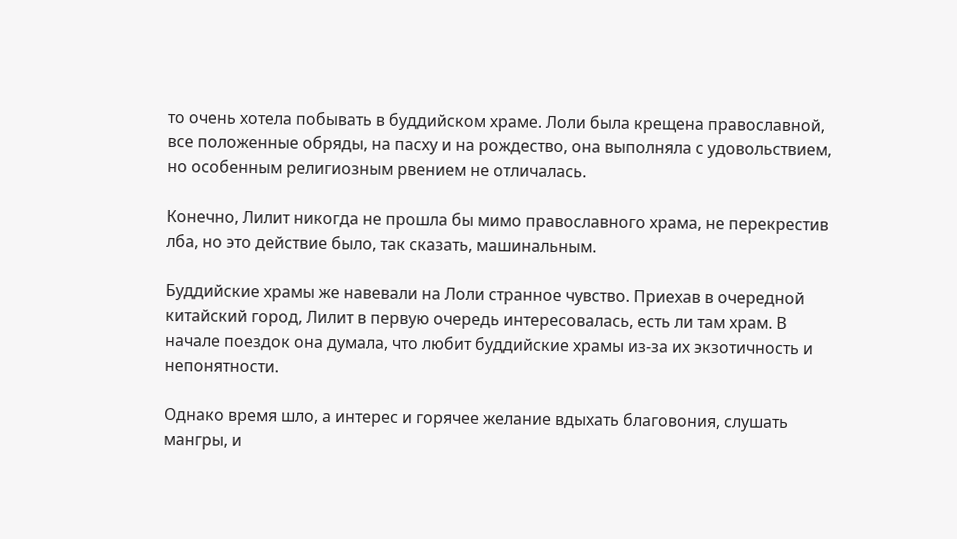то очень хотела побывать в буддийском храме. Лоли была крещена православной, все положенные обряды, на пасху и на рождество, она выполняла с удовольствием, но особенным религиозным рвением не отличалась.

Конечно, Лилит никогда не прошла бы мимо православного храма, не перекрестив лба, но это действие было, так сказать, машинальным.

Буддийские храмы же навевали на Лоли странное чувство. Приехав в очередной китайский город, Лилит в первую очередь интересовалась, есть ли там храм. В начале поездок она думала, что любит буддийские храмы из-за их экзотичность и непонятности.

Однако время шло, а интерес и горячее желание вдыхать благовония, слушать мангры, и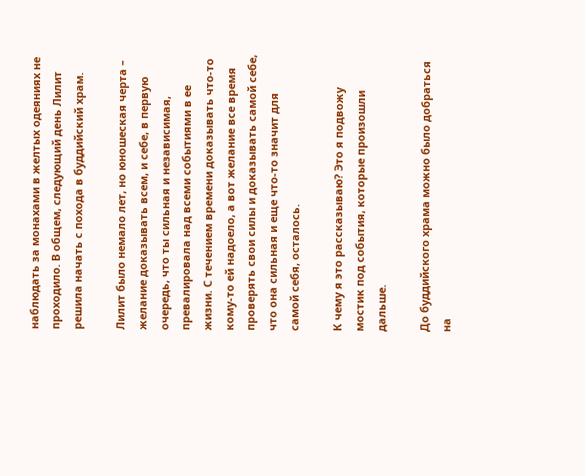наблюдать за монахами в желтых одеяниях не проходило. В общем, следующий день Лилит решила начать с похода в буддийский храм.

Лилит было немало лет, но юношеская черта – желание доказывать всем, и себе, в первую очередь, что ты сильная и независимая, превалировала над всеми событиями в ее жизни. С течением времени доказывать что-то кому-то ей надоело, а вот желание все время проверять свои силы и доказывать самой себе, что она сильная и еще что-то значит для самой себя, осталось.

К чему я это рассказываю? Это я подвожу мостик под события, которые произошли дальше.

До буддийского храма можно было добраться на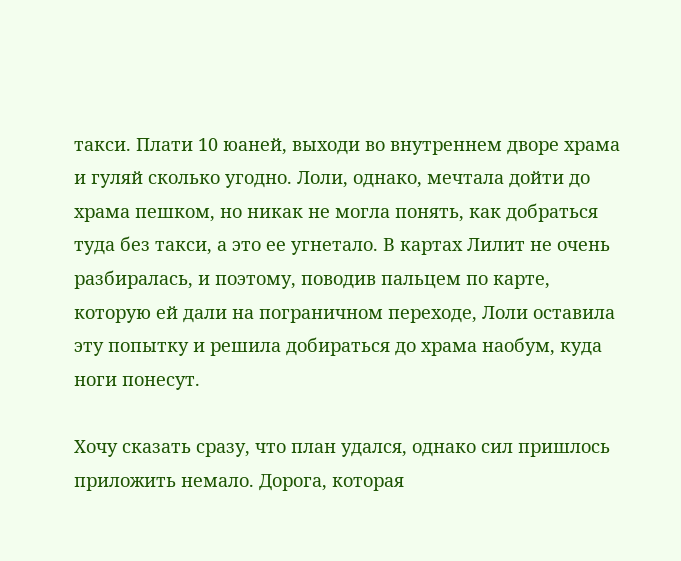такси. Плати 10 юаней, выходи во внутреннем дворе храма и гуляй сколько угодно. Лоли, однако, мечтала дойти до храма пешком, но никак не могла понять, как добраться туда без такси, а это ее угнетало. В картах Лилит не очень разбиралась, и поэтому, поводив пальцем по карте, которую ей дали на пограничном переходе, Лоли оставила эту попытку и решила добираться до храма наобум, куда ноги понесут.

Хочу сказать сразу, что план удался, однако сил пришлось приложить немало. Дорога, которая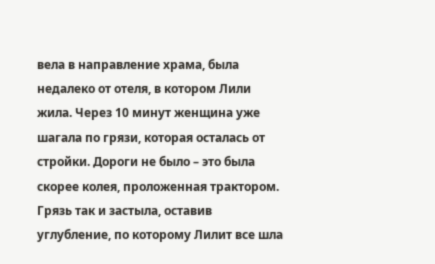вела в направление храма, была недалеко от отеля, в котором Лили жила. Через 10 минут женщина уже шагала по грязи, которая осталась от стройки. Дороги не было – это была скорее колея, проложенная трактором. Грязь так и застыла, оставив углубление, по которому Лилит все шла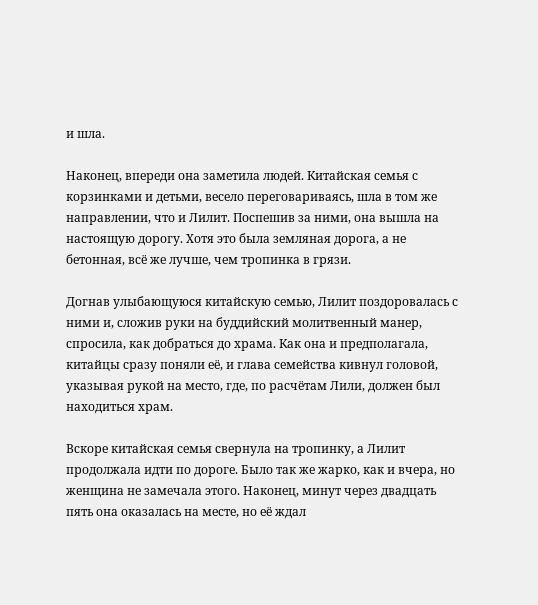и шла.

Наконец, впереди она заметила людей. Китайская семья с корзинками и детьми, весело переговариваясь, шла в том же направлении, что и Лилит. Поспешив за ними, она вышла на настоящую дорогу. Хотя это была земляная дорога, а не бетонная, всё же лучше, чем тропинка в грязи.

Догнав улыбающуюся китайскую семью, Лилит поздоровалась с ними и, сложив руки на буддийский молитвенный манер, спросила, как добраться до храма. Как она и предполагала, китайцы сразу поняли её, и глава семейства кивнул головой, указывая рукой на место, где, по расчётам Лили, должен был находиться храм.

Вскоре китайская семья свернула на тропинку, а Лилит продолжала идти по дороге. Было так же жарко, как и вчера, но женщина не замечала этого. Наконец, минут через двадцать пять она оказалась на месте, но её ждал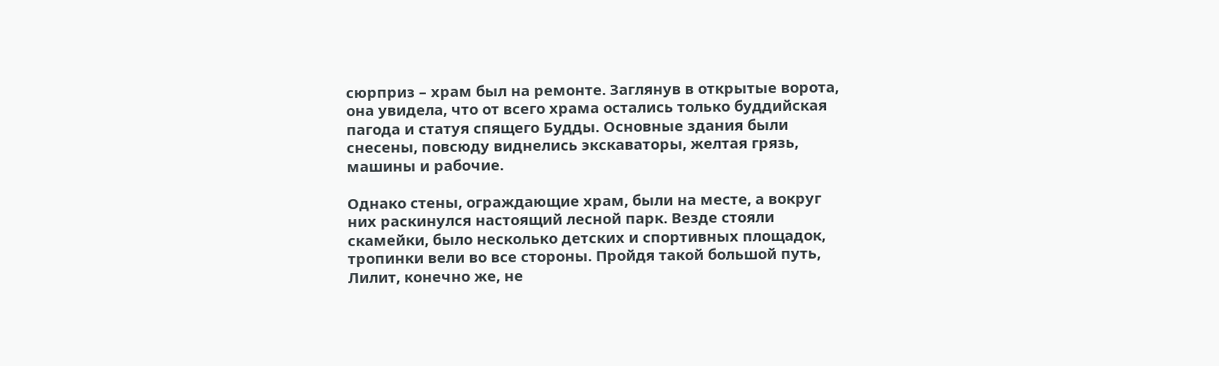сюрприз – храм был на ремонте. Заглянув в открытые ворота, она увидела, что от всего храма остались только буддийская пагода и статуя спящего Будды. Основные здания были снесены, повсюду виднелись экскаваторы, желтая грязь, машины и рабочие.

Однако стены, ограждающие храм, были на месте, а вокруг них раскинулся настоящий лесной парк. Везде стояли скамейки, было несколько детских и спортивных площадок, тропинки вели во все стороны. Пройдя такой большой путь, Лилит, конечно же, не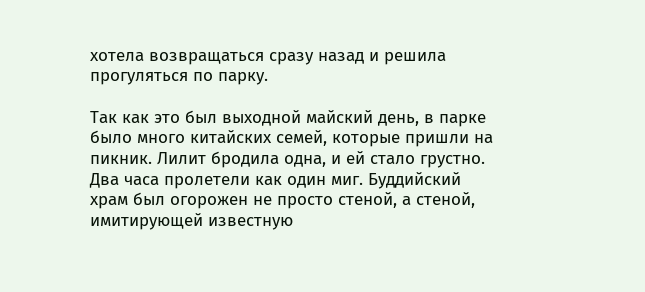хотела возвращаться сразу назад и решила прогуляться по парку.

Так как это был выходной майский день, в парке было много китайских семей, которые пришли на пикник. Лилит бродила одна, и ей стало грустно. Два часа пролетели как один миг. Буддийский храм был огорожен не просто стеной, а стеной, имитирующей известную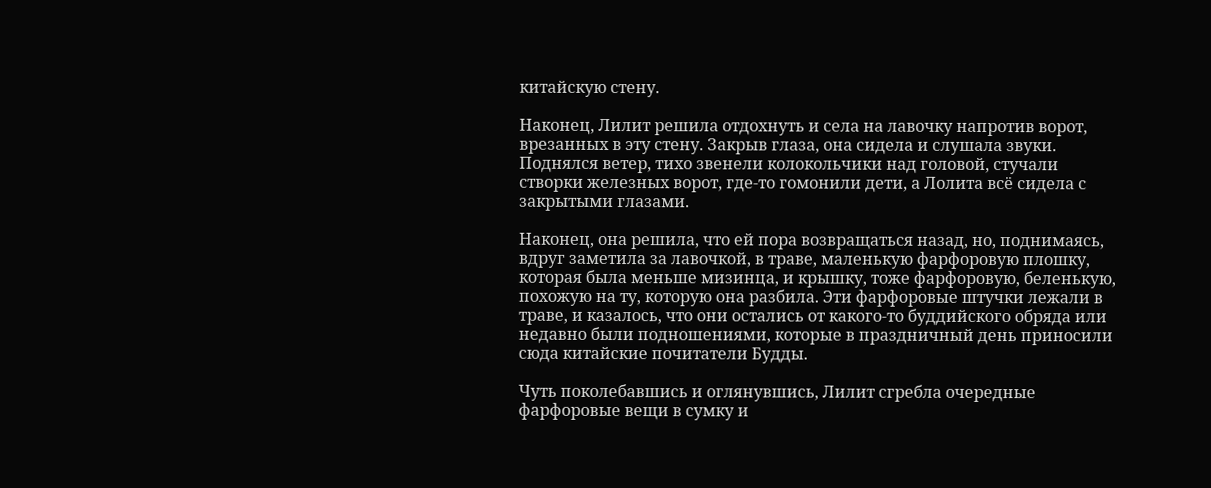китайскую стену.

Наконец, Лилит решила отдохнуть и села на лавочку напротив ворот, врезанных в эту стену. Закрыв глаза, она сидела и слушала звуки. Поднялся ветер, тихо звенели колокольчики над головой, стучали створки железных ворот, где-то гомонили дети, а Лолита всё сидела с закрытыми глазами.

Наконец, она решила, что ей пора возвращаться назад, но, поднимаясь, вдруг заметила за лавочкой, в траве, маленькую фарфоровую плошку, которая была меньше мизинца, и крышку, тоже фарфоровую, беленькую, похожую на ту, которую она разбила. Эти фарфоровые штучки лежали в траве, и казалось, что они остались от какого-то буддийского обряда или недавно были подношениями, которые в праздничный день приносили сюда китайские почитатели Будды.

Чуть поколебавшись и оглянувшись, Лилит сгребла очередные фарфоровые вещи в сумку и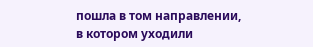пошла в том направлении, в котором уходили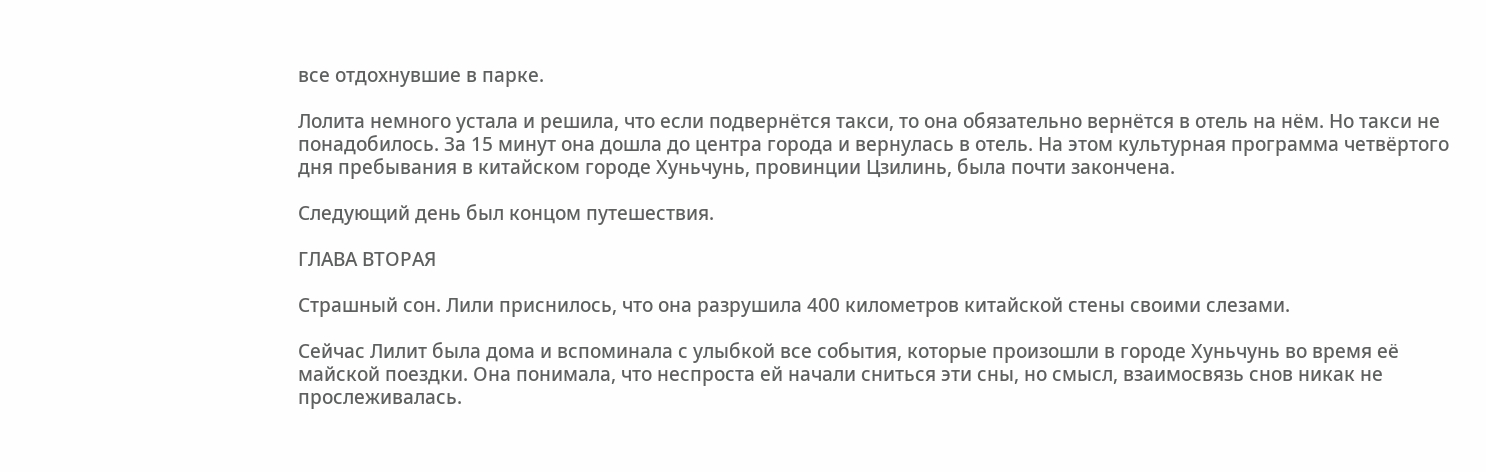все отдохнувшие в парке.

Лолита немного устала и решила, что если подвернётся такси, то она обязательно вернётся в отель на нём. Но такси не понадобилось. За 15 минут она дошла до центра города и вернулась в отель. На этом культурная программа четвёртого дня пребывания в китайском городе Хуньчунь, провинции Цзилинь, была почти закончена.

Следующий день был концом путешествия.

ГЛАВА ВТОРАЯ

Страшный сон. Лили приснилось, что она разрушила 400 километров китайской стены своими слезами.

Сейчас Лилит была дома и вспоминала с улыбкой все события, которые произошли в городе Хуньчунь во время её майской поездки. Она понимала, что неспроста ей начали сниться эти сны, но смысл, взаимосвязь снов никак не прослеживалась.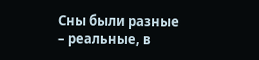Сны были разные – реальные, в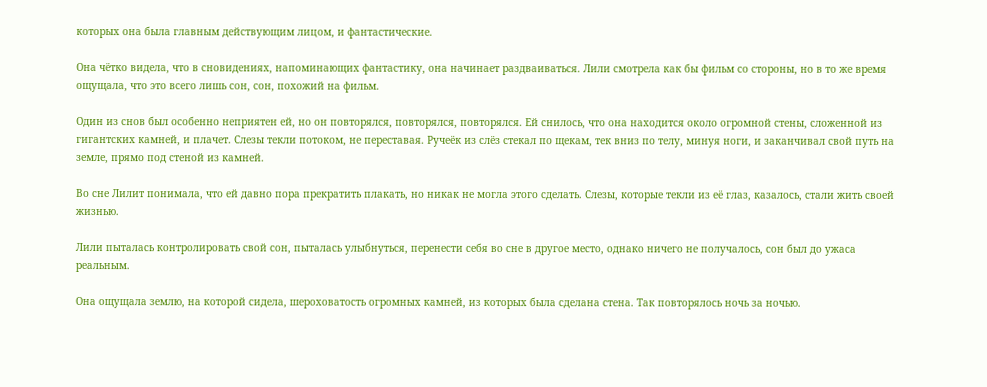которых она была главным действующим лицом, и фантастические.

Она чётко видела, что в сновидениях, напоминающих фантастику, она начинает раздваиваться. Лили смотрела как бы фильм со стороны, но в то же время ощущала, что это всего лишь сон, сон, похожий на фильм.

Один из снов был особенно неприятен ей, но он повторялся, повторялся, повторялся. Ей снилось, что она находится около огромной стены, сложенной из гигантских камней, и плачет. Слезы текли потоком, не переставая. Ручеёк из слёз стекал по щекам, тек вниз по телу, минуя ноги, и заканчивал свой путь на земле, прямо под стеной из камней.

Во сне Лилит понимала, что ей давно пора прекратить плакать, но никак не могла этого сделать. Слезы, которые текли из её глаз, казалось, стали жить своей жизнью.

Лили пыталась контролировать свой сон, пыталась улыбнуться, перенести себя во сне в другое место, однако ничего не получалось, сон был до ужаса реальным.

Она ощущала землю, на которой сидела, шероховатость огромных камней, из которых была сделана стена. Так повторялось ночь за ночью.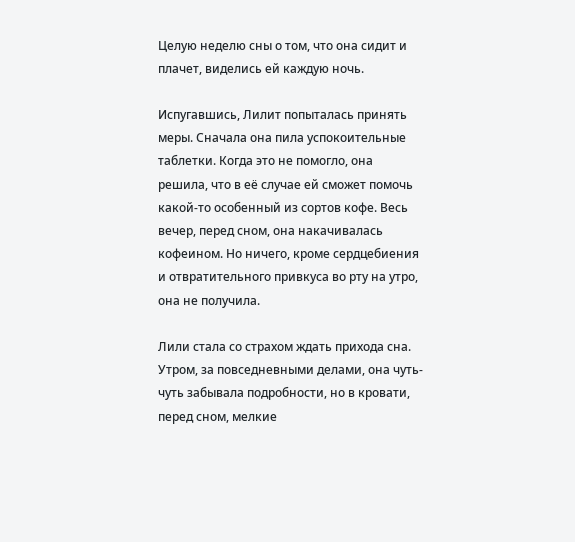Целую неделю сны о том, что она сидит и плачет, виделись ей каждую ночь.

Испугавшись, Лилит попыталась принять меры. Сначала она пила успокоительные таблетки. Когда это не помогло, она решила, что в её случае ей сможет помочь какой-то особенный из сортов кофе. Весь вечер, перед сном, она накачивалась кофеином. Но ничего, кроме сердцебиения и отвратительного привкуса во рту на утро, она не получила.

Лили стала со страхом ждать прихода сна. Утром, за повседневными делами, она чуть-чуть забывала подробности, но в кровати, перед сном, мелкие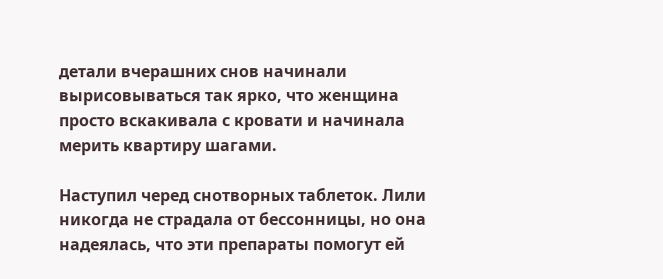детали вчерашних снов начинали вырисовываться так ярко, что женщина просто вскакивала с кровати и начинала мерить квартиру шагами.

Наступил черед снотворных таблеток. Лили никогда не страдала от бессонницы, но она надеялась, что эти препараты помогут ей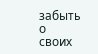забыть о своих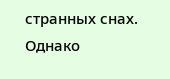странных снах. Однако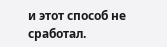и этот способ не сработал.